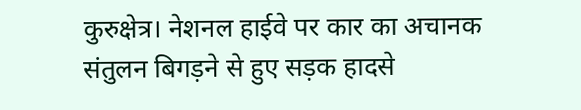कुरुक्षेत्र। नेशनल हाईवे पर कार का अचानक संतुलन बिगड़ने से हुए सड़क हादसे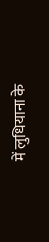में लुधियाना के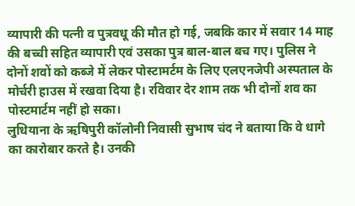व्यापारी की पत्नी व पुत्रवधू की मौत हो गई, जबकि कार में सवार 14 माह की बच्ची सहित व्यापारी एवं उसका पुत्र बाल-बाल बच गए। पुलिस ने दोनों शवों को कब्जे में लेकर पोस्टामर्टम के लिए एलएनजेपी अस्पताल के मोर्चरी हाउस में रखवा दिया है। रविवार देर शाम तक भी दोनों शव का पोस्टमार्टम नहीं हो सका।
लुधियाना के ऋषिपुरी कॉलोनी निवासी सुभाष चंद ने बताया कि वे धागे का कारोबार करते है। उनकी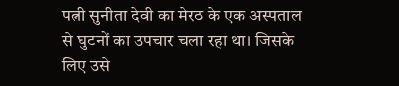पत्नी सुनीता देवी का मेरठ के एक अस्पताल से घुटनों का उपचार चला रहा था। जिसके लिए उसे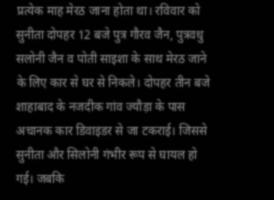प्रत्येक माह मेरठ जाना होता था। रविवार को सुनीता दोपहर 12 बजे पुत्र गौरव जैन, पुत्रवधु सलोनी जैन व पोती साइशा के साथ मेरठ जाने के लिए कार से घर से निकले। दोपहर तीन बजे शाहाबाद के नजदीक गांव ज्यौड़ा के पास अचानक कार डिवाइडर से जा टकराई। जिससे सुनीता और सिलोनी गंभीर रूप से घायल हो गई। जबकि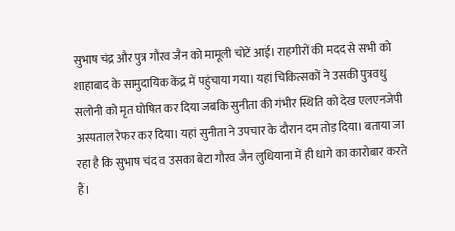सुभाष चंद्र और पुत्र गौरव जैन को मामूली चोटें आई। राहगीरों की मदद से सभी को शाहाबाद के सामुदायिक केंद्र में पहुंचाया गया। यहां चिकित्सकों ने उसकी पुत्रवधु सलोनी को मृत घोषित कर दिया जबकि सुनीता की गंभीर स्थिति को देख एलएनजेपी अस्पताल रेफर कर दिया। यहां सुनीता ने उपचार के दौरान दम तोड़ दिया। बताया जा रहा है कि सुभाष चंद व उसका बेटा गौरव जैन लुधियाना में ही धागे का कारोबार करते हैं।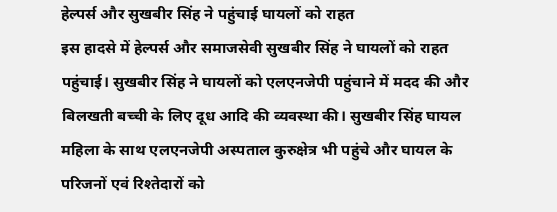हेल्पर्स और सुखबीर सिंह ने पहुंचाई घायलों को राहत
इस हादसे में हेल्पर्स और समाजसेवी सुखबीर सिंह ने घायलों को राहत पहुंचाई। सुखबीर सिंह ने घायलों को एलएनजेपी पहुंचाने में मदद की और बिलखती बच्ची के लिए दूध आदि की व्यवस्था की। सुखबीर सिंह घायल महिला के साथ एलएनजेपी अस्पताल कुरुक्षेत्र भी पहुंचे और घायल के परिजनों एवं रिश्तेदारों को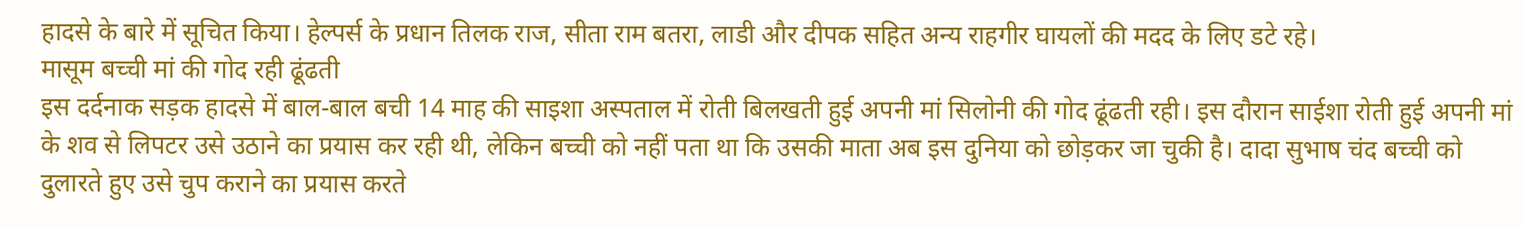हादसे के बारे में सूचित किया। हेल्पर्स के प्रधान तिलक राज, सीता राम बतरा, लाडी और दीपक सहित अन्य राहगीर घायलों की मदद के लिए डटे रहे।
मासूम बच्ची मां की गोद रही ढूंढती
इस दर्दनाक सड़क हादसे में बाल-बाल बची 14 माह की साइशा अस्पताल में रोती बिलखती हुई अपनी मां सिलोनी की गोद ढूंढती रही। इस दौरान साईशा रोती हुई अपनी मां के शव से लिपटर उसे उठाने का प्रयास कर रही थी, लेकिन बच्ची को नहीं पता था कि उसकी माता अब इस दुनिया को छोड़कर जा चुकी है। दादा सुभाष चंद बच्ची को दुलारते हुए उसे चुप कराने का प्रयास करते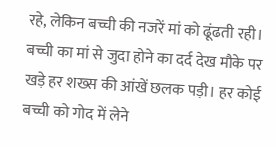रहे, लेकिन बच्ची की नजरें मां को ढूंढती रही। बच्ची का मां से जुदा होने का दर्द देख मौके पर खड़े हर शख्स की आंखें छलक पड़ी। हर कोई बच्ची को गोद में लेने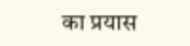का प्रयास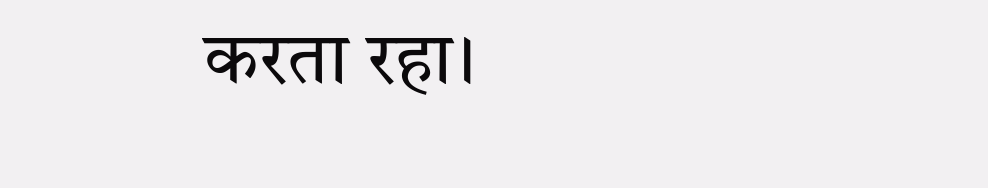करता रहा।